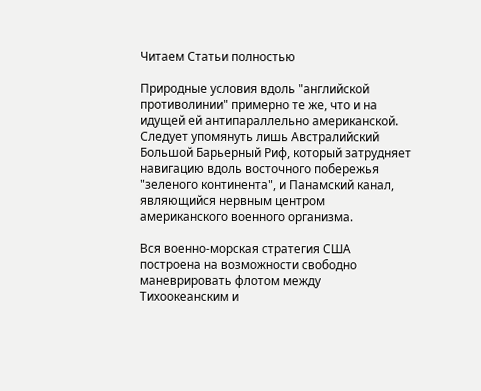Читаем Статьи полностью

Природные условия вдоль "английской противолинии" примерно те же, что и на идущей ей антипараллельно американской. Следует упомянуть лишь Австралийский Большой Барьерный Риф, который затрудняет навигацию вдоль восточного побережья "зеленого континента", и Панамский канал, являющийся нервным центром американского военного организма.

Вся военно-морская стратегия США построена на возможности свободно маневрировать флотом между Тихоокеанским и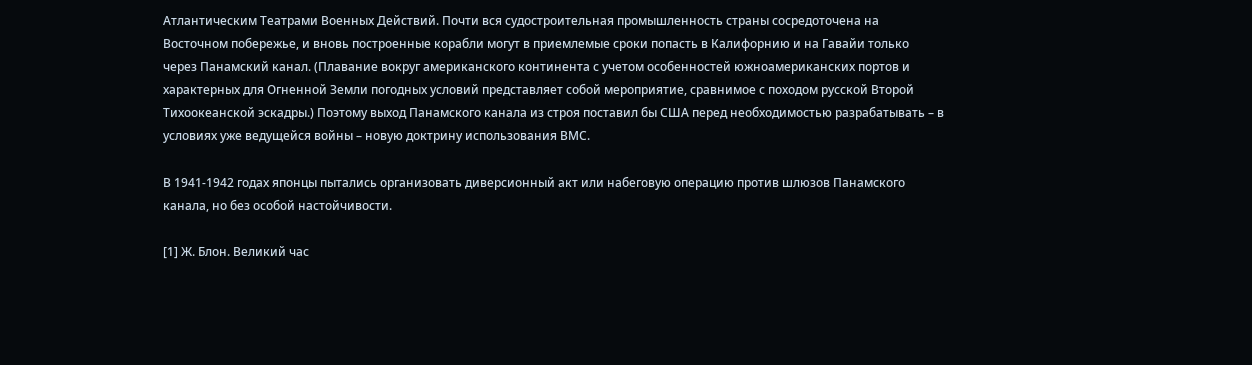Атлантическим Театрами Военных Действий. Почти вся судостроительная промышленность страны сосредоточена на Восточном побережье, и вновь построенные корабли могут в приемлемые сроки попасть в Калифорнию и на Гавайи только через Панамский канал. (Плавание вокруг американского континента с учетом особенностей южноамериканских портов и характерных для Огненной Земли погодных условий представляет собой мероприятие, сравнимое с походом русской Второй Тихоокеанской эскадры.) Поэтому выход Панамского канала из строя поставил бы США перед необходимостью разрабатывать – в условиях уже ведущейся войны – новую доктрину использования ВМС.

В 1941-1942 годах японцы пытались организовать диверсионный акт или набеговую операцию против шлюзов Панамского канала, но без особой настойчивости.

[1] Ж. Блон. Великий час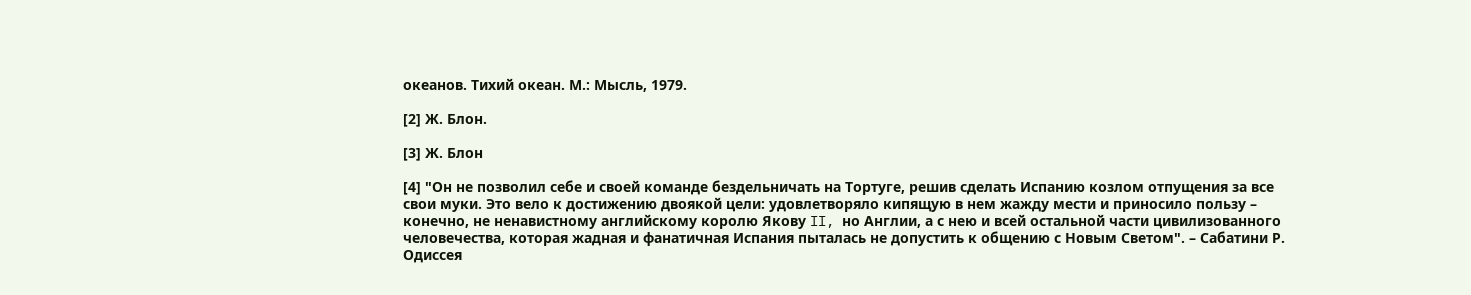океанов. Тихий океан. М.: Мысль, 1979.

[2] Ж. Блон.

[3] Ж. Блон

[4] "Он не позволил себе и своей команде бездельничать на Тортуге, решив сделать Испанию козлом отпущения за все свои муки. Это вело к достижению двоякой цели: удовлетворяло кипящую в нем жажду мести и приносило пользу – конечно, не ненавистному английскому королю Якову II, но Англии, а с нею и всей остальной части цивилизованного человечества, которая жадная и фанатичная Испания пыталась не допустить к общению с Новым Светом". – Сабатини Р. Одиссея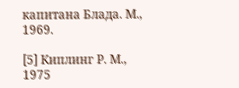капитана Блада. М., 1969.

[5] Киплинг Р. М., 1975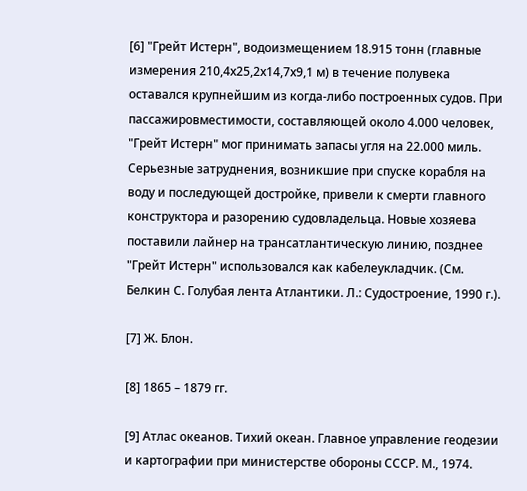[6] "Грейт Истерн", водоизмещением 18.915 тонн (главные измерения 210,4х25,2х14,7х9,1 м) в течение полувека оставался крупнейшим из когда-либо построенных судов. При пассажировместимости, составляющей около 4.000 человек, "Грейт Истерн" мог принимать запасы угля на 22.000 миль. Серьезные затруднения, возникшие при спуске корабля на воду и последующей достройке, привели к смерти главного конструктора и разорению судовладельца. Новые хозяева поставили лайнер на трансатлантическую линию, позднее "Грейт Истерн" использовался как кабелеукладчик. (См. Белкин С. Голубая лента Атлантики. Л.: Судостроение, 1990 г.).

[7] Ж. Блон.

[8] 1865 – 1879 гг.

[9] Атлас океанов. Тихий океан. Главное управление геодезии и картографии при министерстве обороны СССР. М., 1974.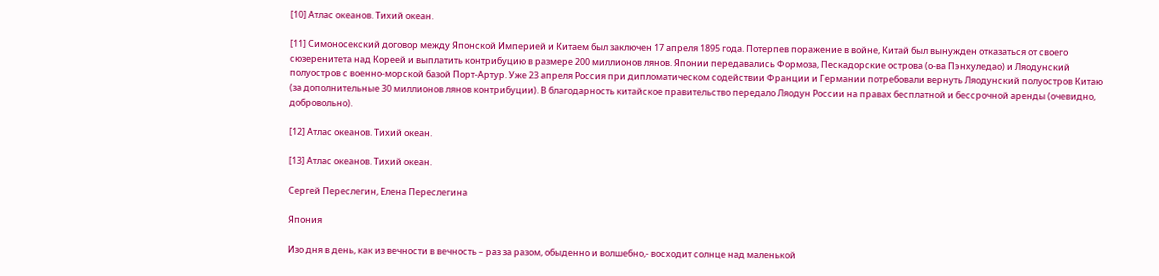[10] Атлас океанов. Тихий океан.

[11] Симоносекский договор между Японской Империей и Китаем был заключен 17 апреля 1895 года. Потерпев поражение в войне, Китай был вынужден отказаться от своего сюзеренитета над Кореей и выплатить контрибуцию в размере 200 миллионов лянов. Японии передавались Формоза, Пескадорские острова (о-ва Пэнхуледао) и Ляодунский полуостров с военно-морской базой Порт-Артур. Уже 23 апреля Россия при дипломатическом содействии Франции и Германии потребовали вернуть Ляодунский полуостров Китаю (за дополнительные 30 миллионов лянов контрибуции). В благодарность китайское правительство передало Ляодун России на правах бесплатной и бессрочной аренды (очевидно, добровольно).

[12] Атлас океанов. Тихий океан.

[13] Атлас океанов. Тихий океан.

Сергей Переслегин, Елена Переслегина

Япония

Изо дня в день, как из вечности в вечность – раз за разом, обыденно и волшебно,- восходит солнце над маленькой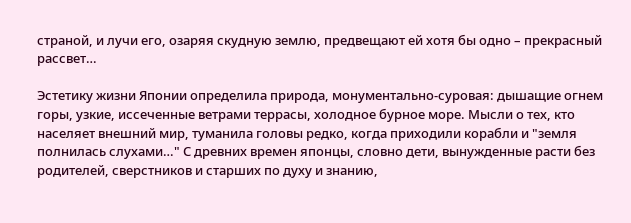страной, и лучи его, озаряя скудную землю, предвещают ей хотя бы одно – прекрасный рассвет…

Эстетику жизни Японии определила природа, монументально-суровая: дышащие огнем горы, узкие, иссеченные ветрами террасы, холодное бурное море. Мысли о тех, кто населяет внешний мир, туманила головы редко, когда приходили корабли и "земля полнилась слухами…" С древних времен японцы, словно дети, вынужденные расти без родителей, сверстников и старших по духу и знанию,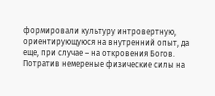формировали культуру интровертную, ориентирующуюся на внутренний опыт, да еще, при случае – на откровения Богов. Потратив немереные физические силы на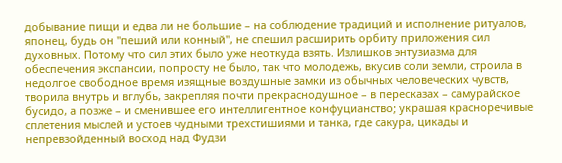добывание пищи и едва ли не большие – на соблюдение традиций и исполнение ритуалов, японец, будь он "пеший или конный", не спешил расширить орбиту приложения сил духовных. Потому что сил этих было уже неоткуда взять. Излишков энтузиазма для обеспечения экспансии, попросту не было, так что молодежь, вкусив соли земли, строила в недолгое свободное время изящные воздушные замки из обычных человеческих чувств, творила внутрь и вглубь, закрепляя почти прекраснодушное – в пересказах – самурайское бусидо, а позже – и сменившее его интеллигентное конфуцианство; украшая красноречивые сплетения мыслей и устоев чудными трехстишиями и танка, где сакура, цикады и непревзойденный восход над Фудзи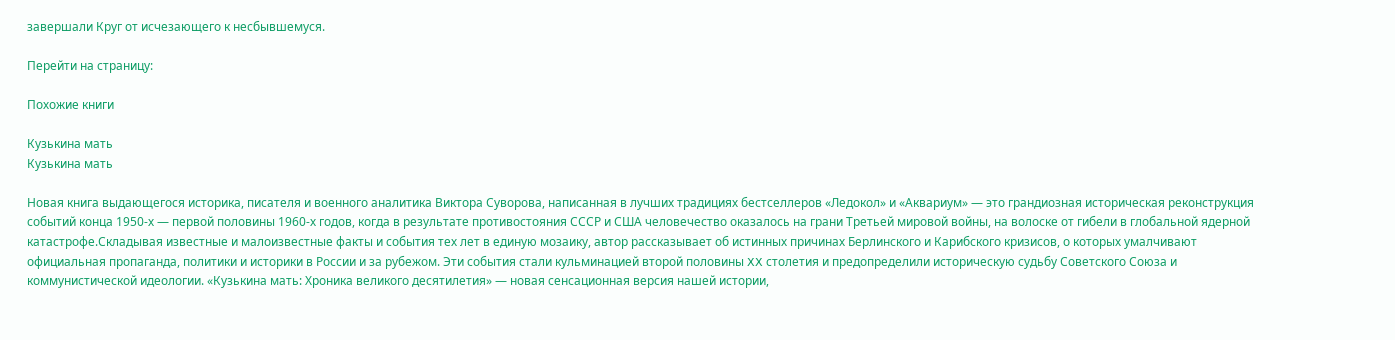завершали Круг от исчезающего к несбывшемуся.

Перейти на страницу:

Похожие книги

Кузькина мать
Кузькина мать

Новая книга выдающегося историка, писателя и военного аналитика Виктора Суворова, написанная в лучших традициях бестселлеров «Ледокол» и «Аквариум» — это грандиозная историческая реконструкция событий конца 1950-х — первой половины 1960-х годов, когда в результате противостояния СССР и США человечество оказалось на грани Третьей мировой войны, на волоске от гибели в глобальной ядерной катастрофе.Складывая известные и малоизвестные факты и события тех лет в единую мозаику, автор рассказывает об истинных причинах Берлинского и Карибского кризисов, о которых умалчивают официальная пропаганда, политики и историки в России и за рубежом. Эти события стали кульминацией второй половины XX столетия и предопределили историческую судьбу Советского Союза и коммунистической идеологии. «Кузькина мать: Хроника великого десятилетия» — новая сенсационная версия нашей истории,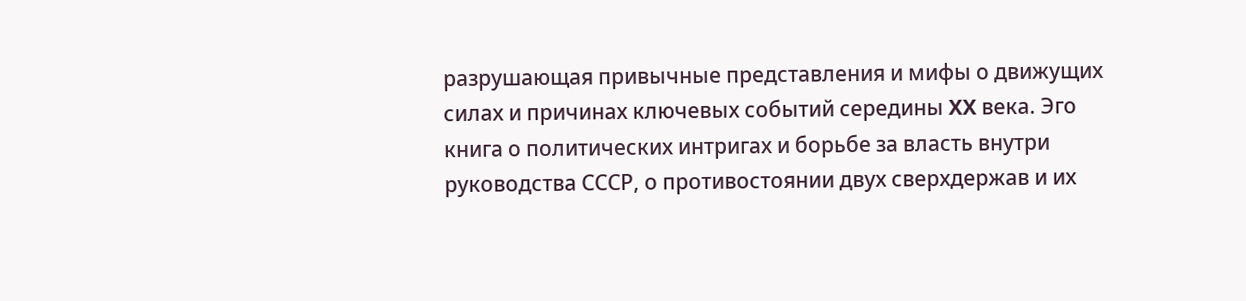разрушающая привычные представления и мифы о движущих силах и причинах ключевых событий середины XX века. Эго книга о политических интригах и борьбе за власть внутри руководства СССР, о противостоянии двух сверхдержав и их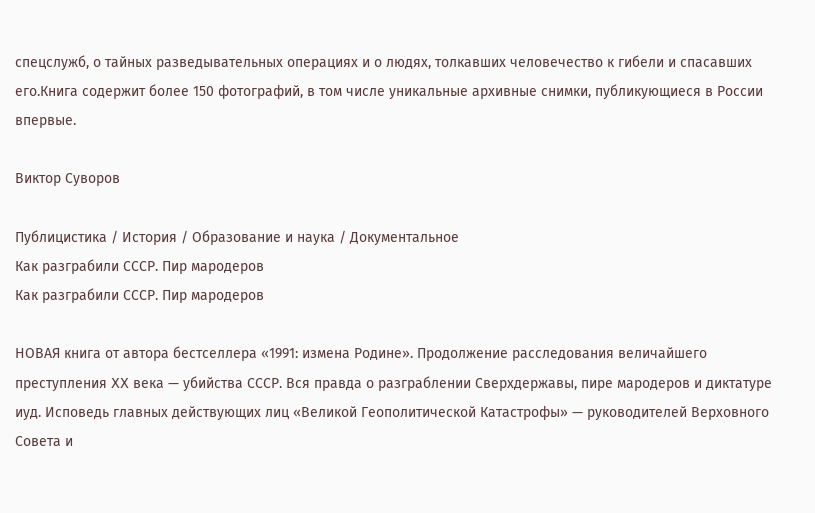спецслужб, о тайных разведывательных операциях и о людях, толкавших человечество к гибели и спасавших его.Книга содержит более 150 фотографий, в том числе уникальные архивные снимки, публикующиеся в России впервые.

Виктор Суворов

Публицистика / История / Образование и наука / Документальное
Как разграбили СССР. Пир мародеров
Как разграбили СССР. Пир мародеров

НОВАЯ книга от автора бестселлера «1991: измена Родине». Продолжение расследования величайшего преступления XX века — убийства СССР. Вся правда о разграблении Сверхдержавы, пире мародеров и диктатуре иуд. Исповедь главных действующих лиц «Великой Геополитической Катастрофы» — руководителей Верховного Совета и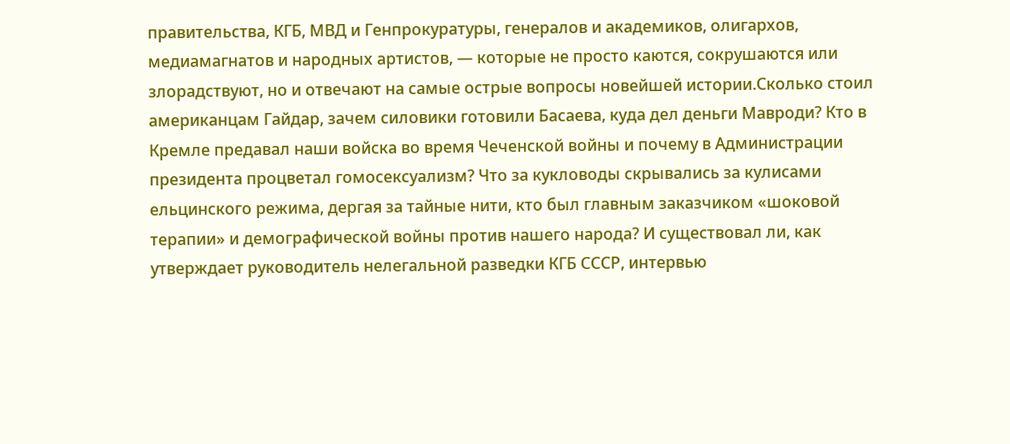правительства, КГБ, МВД и Генпрокуратуры, генералов и академиков, олигархов, медиамагнатов и народных артистов, — которые не просто каются, сокрушаются или злорадствуют, но и отвечают на самые острые вопросы новейшей истории.Сколько стоил американцам Гайдар, зачем силовики готовили Басаева, куда дел деньги Мавроди? Кто в Кремле предавал наши войска во время Чеченской войны и почему в Администрации президента процветал гомосексуализм? Что за кукловоды скрывались за кулисами ельцинского режима, дергая за тайные нити, кто был главным заказчиком «шоковой терапии» и демографической войны против нашего народа? И существовал ли, как утверждает руководитель нелегальной разведки КГБ СССР, интервью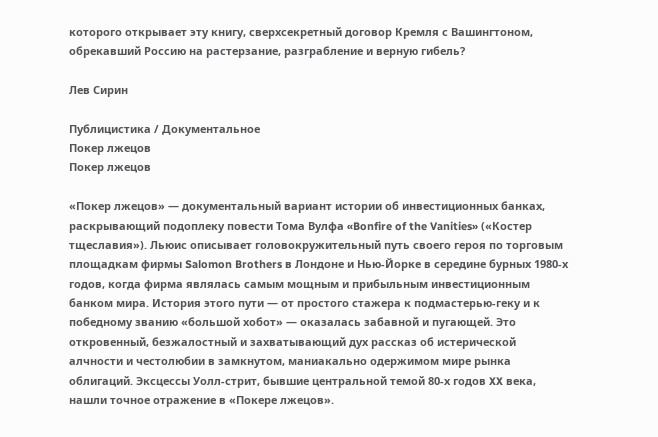которого открывает эту книгу, сверхсекретный договор Кремля с Вашингтоном, обрекавший Россию на растерзание, разграбление и верную гибель?

Лев Сирин

Публицистика / Документальное
Покер лжецов
Покер лжецов

«Покер лжецов» — документальный вариант истории об инвестиционных банках, раскрывающий подоплеку повести Тома Вулфа «Bonfire of the Vanities» («Костер тщеславия»). Льюис описывает головокружительный путь своего героя по торговым площадкам фирмы Salomon Brothers в Лондоне и Нью-Йорке в середине бурных 1980-х годов, когда фирма являлась самым мощным и прибыльным инвестиционным банком мира. История этого пути — от простого стажера к подмастерью-геку и к победному званию «большой хобот» — оказалась забавной и пугающей. Это откровенный, безжалостный и захватывающий дух рассказ об истерической алчности и честолюбии в замкнутом, маниакально одержимом мире рынка облигаций. Эксцессы Уолл-стрит, бывшие центральной темой 80-х годов XX века, нашли точное отражение в «Покере лжецов».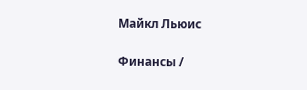Майкл Льюис

Финансы /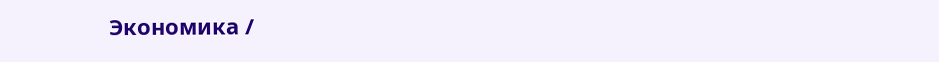Экономика /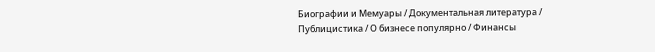Биографии и Мемуары / Документальная литература / Публицистика / О бизнесе популярно / Финансы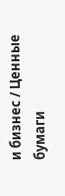и бизнес / Ценные бумаги